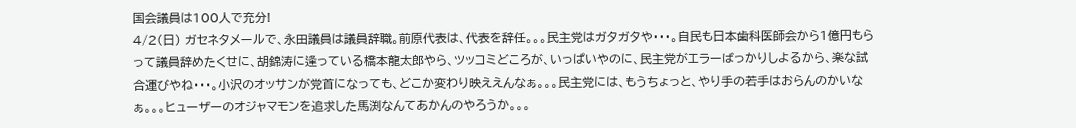国会議員は100人で充分!
4/2(日) ガセネタメールで、永田議員は議員辞職。前原代表は、代表を辞任。。。民主党はガタガタや・・・。自民も日本歯科医師会から1億円もらって議員辞めたくせに、胡錦涛に逢っている橋本龍太郎やら、ツッコミどころが、いっぱいやのに、民主党がエラーばっかりしよるから、楽な試合運びやね・・・。小沢のオッサンが党首になっても、どこか変わり映ええんなぁ。。。民主党には、もうちょっと、やり手の若手はおらんのかいなぁ。。。ヒューザーのオジャマモンを追求した馬渕なんてあかんのやろうか。。。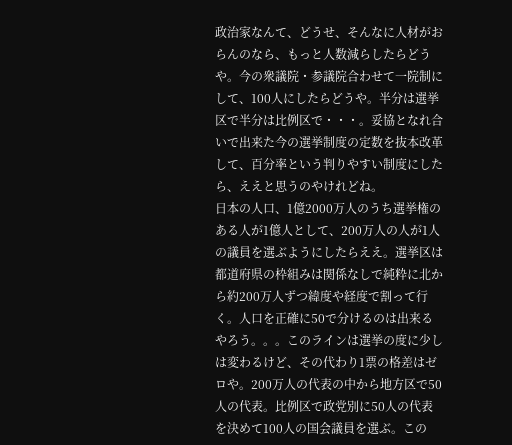政治家なんて、どうせ、そんなに人材がおらんのなら、もっと人数減らしたらどうや。今の衆議院・参議院合わせて一院制にして、100人にしたらどうや。半分は選挙区で半分は比例区で・・・。妥協となれ合いで出来た今の選挙制度の定数を抜本改革して、百分率という判りやすい制度にしたら、ええと思うのやけれどね。
日本の人口、1億2000万人のうち選挙権のある人が1億人として、200万人の人が1人の議員を選ぶようにしたらええ。選挙区は都道府県の枠組みは関係なしで純粋に北から約200万人ずつ緯度や経度で割って行く。人口を正確に50で分けるのは出来るやろう。。。このラインは選挙の度に少しは変わるけど、その代わり1票の格差はゼロや。200万人の代表の中から地方区で50人の代表。比例区で政党別に50人の代表を決めて100人の国会議員を選ぶ。この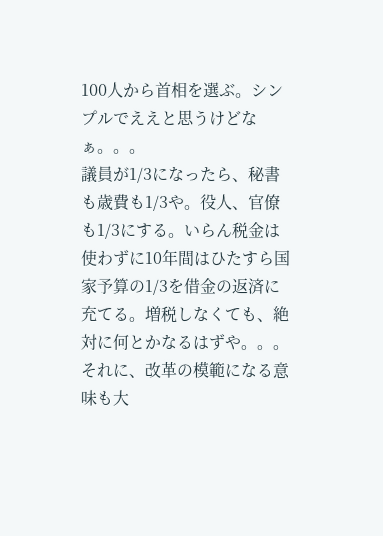100人から首相を選ぶ。シンプルでええと思うけどなぁ。。。
議員が1/3になったら、秘書も歳費も1/3や。役人、官僚も1/3にする。いらん税金は使わずに10年間はひたすら国家予算の1/3を借金の返済に充てる。増税しなくても、絶対に何とかなるはずや。。。それに、改革の模範になる意味も大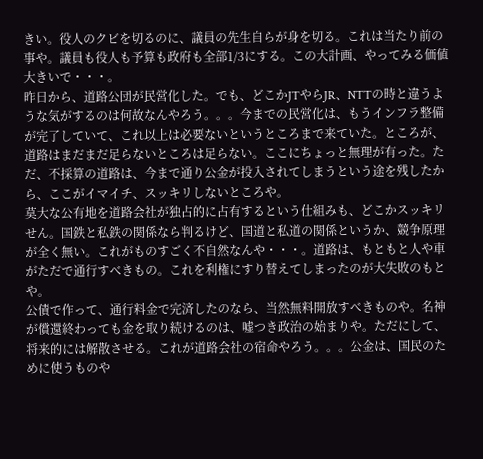きい。役人のクビを切るのに、議員の先生自らが身を切る。これは当たり前の事や。議員も役人も予算も政府も全部1/3にする。この大計画、やってみる価値大きいで・・・。
昨日から、道路公団が民営化した。でも、どこかJTやらJR、NTTの時と違うような気がするのは何故なんやろう。。。今までの民営化は、もうインフラ整備が完了していて、これ以上は必要ないというところまで来ていた。ところが、道路はまだまだ足らないところは足らない。ここにちょっと無理が有った。ただ、不採算の道路は、今まで通り公金が投入されてしまうという途を残したから、ここがイマイチ、スッキリしないところや。
莫大な公有地を道路会社が独占的に占有するという仕組みも、どこかスッキリせん。国鉄と私鉄の関係なら判るけど、国道と私道の関係というか、競争原理が全く無い。これがものすごく不自然なんや・・・。道路は、もともと人や車がただで通行すべきもの。これを利権にすり替えてしまったのが大失敗のもとや。
公債で作って、通行料金で完済したのなら、当然無料開放すべきものや。名神が償還終わっても金を取り続けるのは、嘘つき政治の始まりや。ただにして、将来的には解散させる。これが道路会社の宿命やろう。。。公金は、国民のために使うものや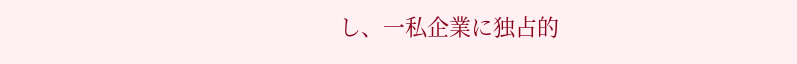し、一私企業に独占的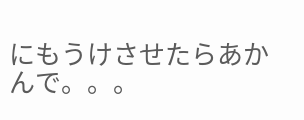にもうけさせたらあかんで。。。